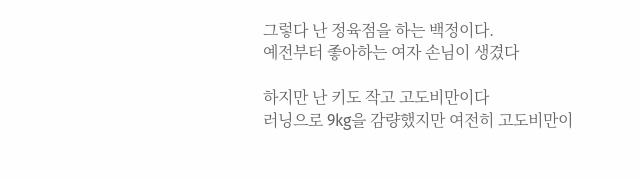그렇다 난 정육점을 하는 백정이다.
예전부터 좋아하는 여자 손님이 생겼다

하지만 난 키도 작고 고도비만이다
러닝으로 9kg을 감량했지만 여전히 고도비만이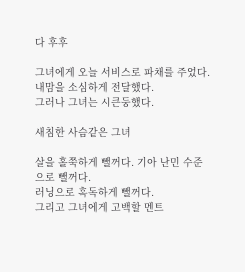다 후후

그녀에게 오늘 서비스로 파채를 주었다.
내맘을 소심하게 전달했다.
그러나 그녀는 시큰둥했다.

새침한 사슴같은 그녀

살을 홀쭉하게 뺄꺼다. 기아 난민 수준으로 뺄꺼다.
러닝으로 혹독하게 뺄꺼다.
그리고 그녀에게 고백할 멘트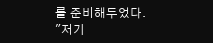를 준비해두었다.
"저기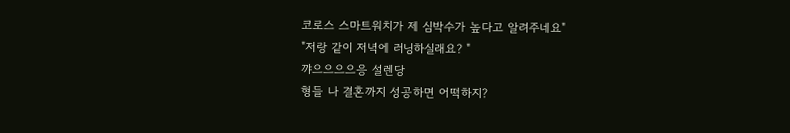코로스 스마트워치가 제 심박수가 높다고 알려주네요"
"저랑 같이 저녁에 러닝하실래요? "
꺄으으으으응 설렌당
형들 나 결혼까지 성공하면 어떡하지?